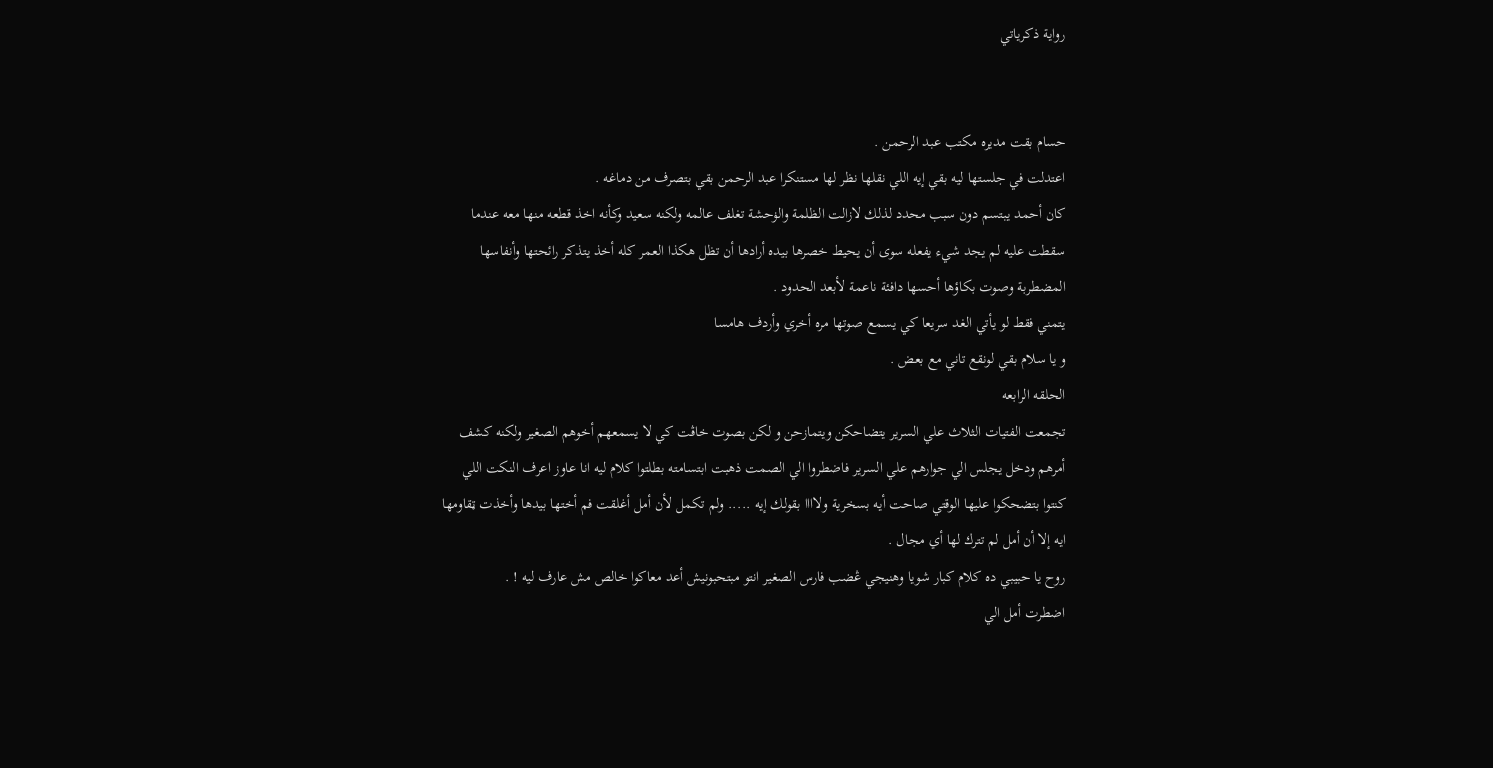رواية ذكرياتي


حسام بقت مديره مكتب عبد الرحمن .
اعتدلت في جلستها ليه بقي إيه اللي نقلها نظر لها مستنكرا عبد الرحمن بقي بتصرف من دماغه .
كان أحمد يبتسم دون سبب محدد لذلك لازالت الظلمة والۏحشة تغلف عالمه ولكنه سعيد وكأنه اخذ قطعه منها معه عندما سقطت عليه لم يجد شيء يفعله سوى أن يحيط خصرها بيده أرادها أن تظل هكذا العمر كله أخذ يتذكر رائحتها وأنفاسها المضطربة وصوت بكاؤها أحسها دافئة ناعمة لأبعد الحدود .
يتمني فقط لو يأتي الغد سريعا كي يسمع صوتها مره أخري وأردف هامسا
و يا سلام بقي لونقع تاني مع بعض .
الحلقه الرابعه
تجمعت الفتيات الثلاث علي السرير يتضاحكن ويتمازحن و لكن بصوت خاڤت كي لا يسمعهم أخوهم الصغير ولكنه كشف أمرهم ودخل يجلس الي جوارهم علي السرير فاضطروا الي الصمت ذهبت ابتسامته بطلتوا كلام ليه انا عاوز اعرف النكت اللي كنتوا بتضحكوا عليها الوقتي صاحت أيه بسخرية ولاااا بقولك إيه ..... ولم تكمل لأن أمل أغلقت فم أختها بيدها وأخذت ټقاومها ايه إلا أن أمل لم تترك لها أي مجال .
روح يا حبيبي ده كلام كبار شويا وهنيجي ڠضب فارس الصغير انتو مبتحبونيش أعد معاكوا خالص مش عارف ليه ! .
اضطرت أمل الي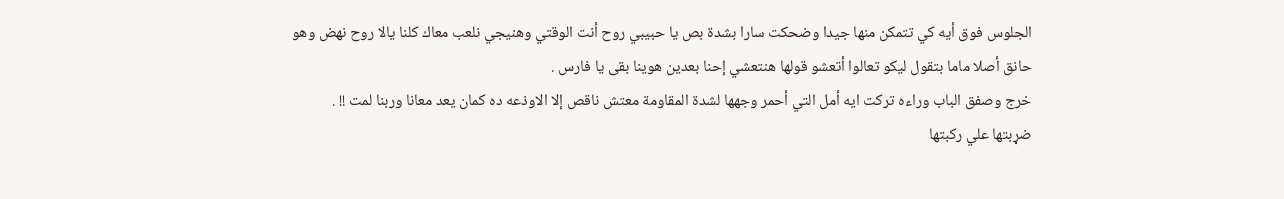الجلوس فوق أيه كي تتمكن منها جيدا وضحكت سارا بشدة بص يا حبيبي روح أنت الوقتي وهنيجي نلعب معاك كلنا يالا روح نهض وهو حانق أصلا ماما بتقول ليكو تعالوا أتعشو قولها هنتعشي إحنا بعدين هوينا بقى يا فارس .
خرج وصفق الباب وراءه تركت ايه أمل التي أحمر وجهها لشدة المقاومة معتش ناقص إلا الاوذعه ده كمان يعد معانا وربنا لمت !! .
ضړبتها علي ركبتها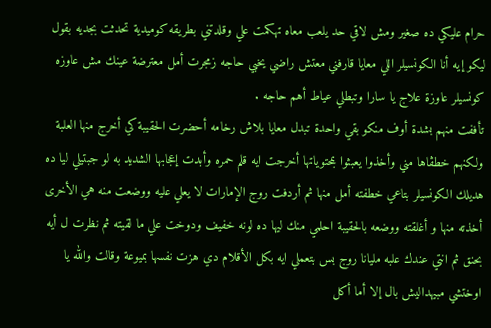حرام عليكي ده صغير ومش لاقي حد يلعب معاه تهكمت علي وقلدتني بطريقه كوميدية تحدثت بجديه بقول ليكو إيه أنا الكونسيلر اللي معايا قارفني معتش راضي يخبي حاجه زمجرت أمل معترضة عينك مش عاوزه كونسيلر عاوزة علاج يا سارا وتبطلي عياط أهم حاجه .
تأففت منهم بشدة أوف منكو بقي واحدة تبدل معايا بلاش رخامه أحضرت الحقيبة كي أخرج منها العلبة ولكنهم خطڤاها مني وأخذوا يعبثوا بمحتوياتها أخرجت ايه قلم حمره وأبدت إعجابها الشديد به لو جبتيلي ليا ده هديلك الكونسيلر بتاعي خطفته أمل منها ثم أردفت روج الإمارات لا يعلي عليه ووضعت منه هي الأخرى أخذته منها و أغلقته ووضعه بالحقيبة احلمي منك ليها ده لونه خفيف ودوخت علي ما لقيته ثم نظرت ل أيه بحنق ثم انتي عندك علبه مليانا روج بس بتعملي ايه بكل الأقلام دي هزت نفسها بميوعة وقالت والله يا اوختشي مبيهداليش بال إلا أما أكل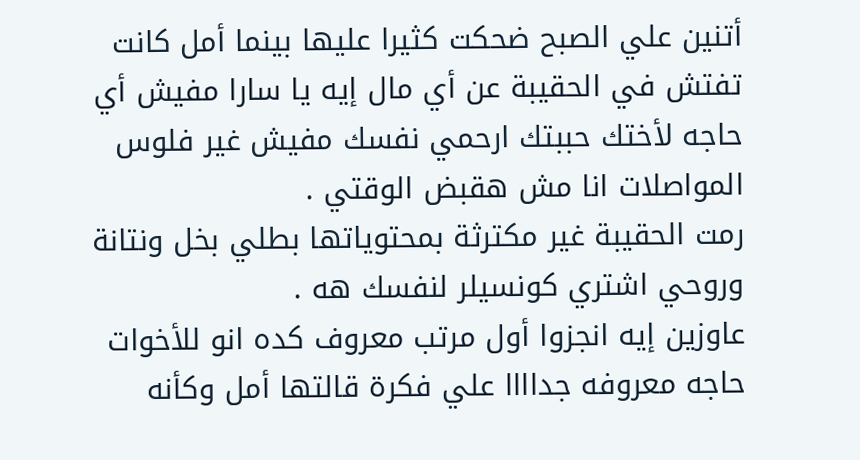أتنين علي الصبح ضحكت كثيرا عليها بينما أمل كانت تفتش في الحقيبة عن أي مال إيه يا سارا مفيش أي حاجه لأختك حببتك ارحمي نفسك مفيش غير فلوس المواصلات انا مش هقبض الوقتي .
رمت الحقيبة غير مكترثة بمحتوياتها بطلي بخل ونتانة وروحي اشتري كونسيلر لنفسك هه .
عاوزين إيه انجزوا أول مرتب معروف كده انو للأخوات حاجه معروفه جداااا علي فكرة قالتها أمل وكأنه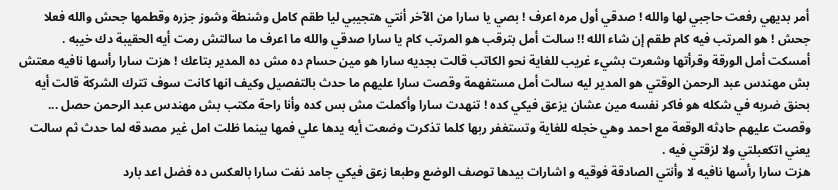أمر بديهي رفعت حاجبي لها والله ! صدقي أول مره اعرف ! بصي يا سارا من الآخر أنتي هتجيبي ليا طقم كامل وشنطة وشوز جزره وقطمها جحش والله فعلا جحش ! هو المرتب فيه كام طقم إن شاء الله !! سالت أمل بترقب هو المرتب كام يا سارا صدقي والله ما اعرف ما سالتش رمت أيه الحقيبة دك خيبه .
أمسكت أمل الورقة وقرأتها وشعرت بشيء غريب للغاية نحو الكاتب قالت بجديه سارا هو مين حسام ده مش ده المدير بتاعك ! هزت سارا رأسها نافيه معتش بش مهندس عبد الرحمن الوقتي هو المدير ليه سالت أمل مستفهمة وقصت سارا عليهم ما حدث بالتفصيل وكيف انها كانت سوف تترك الشركة قالت أيه بحنق ضربه في شكله هو فاكر نفسه مين عشان يزعق فيكي كده ! تنهدت سارا وأكملت مش بس كده وأنا راحة مكتب بش مهندس عبد الرحمن حصل ... وقصت عليهم حاډثه الوقعة مع احمد وهي خجله للغاية وتستغفر ربها كلما تذكرت وضعت أيه يدها علي فمها بينما ظلت امل غير مصدقه لما حدث ثم سالت يعني اتكعبلتي ولا لزقتي فيه .
هزت سارا رأسها نافيه لا وأنتي الصادقة فوقيه و اشارات بيدها توصف الوضع وطبعا زعق فيكي جامد نفت سارا بالعكس ده فضل اعد بارد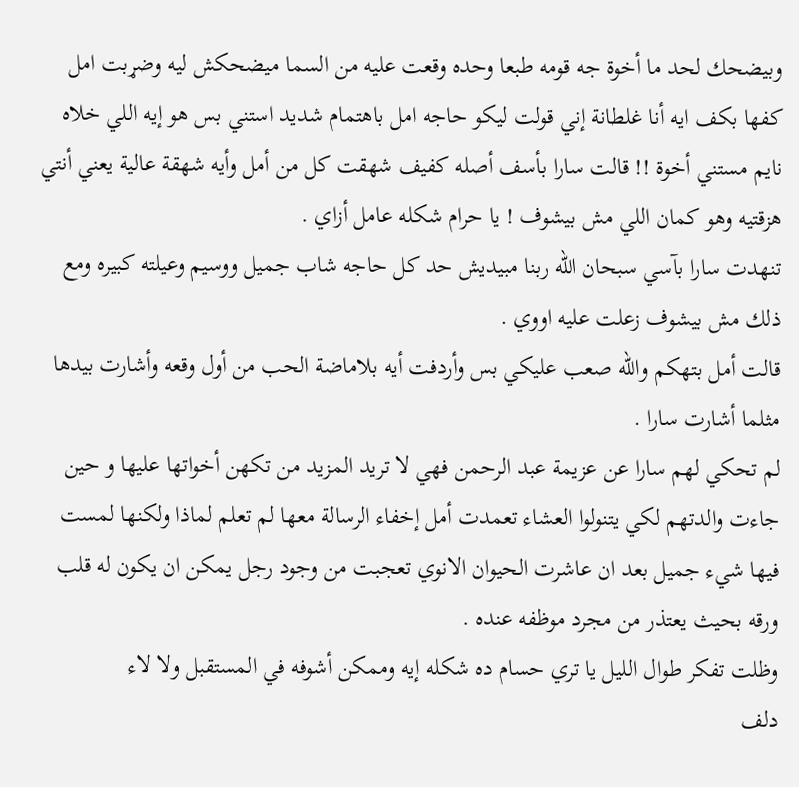وبيضحك لحد ما أخوة جه قومه طبعا وحده وقعت عليه من السما ميضحكش ليه وضړبت امل كفها بكف ايه أنا غلطانة إني قولت ليكو حاجه امل باهتمام شديد استني بس هو إيه اللي خلاه نايم مستني أخوة !! قالت سارا بأسف أصله كفيف شهقت كل من أمل وأيه شهقة عالية يعني أنتي هزقتيه وهو كمان اللي مش بيشوف ! يا حرام شكله عامل أزاي .
تنهدت سارا بآسي سبحان الله ربنا مبيديش حد كل حاجه شاب جميل ووسيم وعيلته كبيره ومع ذلك مش بيشوف زعلت عليه اووي .
قالت أمل بتهكم والله صعب عليكي بس وأردفت أيه بلاماضة الحب من أول وقعه وأشارت بيدها مثلما أشارت سارا .
لم تحكي لهم سارا عن عزيمة عبد الرحمن فهي لا تريد المزيد من تكهن أخواتها عليها و حين جاءت والدتهم لكي يتنولوا العشاء تعمدت أمل إخفاء الرسالة معها لم تعلم لماذا ولكنها لمست فيها شيء جميل بعد ان عاشرت الحيوان الانوي تعجبت من وجود رجل يمكن ان يكون له قلب ورقه بحيث يعتذر من مجرد موظفه عنده .
وظلت تفكر طوال الليل يا تري حسام ده شكله إيه وممكن أشوفه في المستقبل ولا لاء
دلف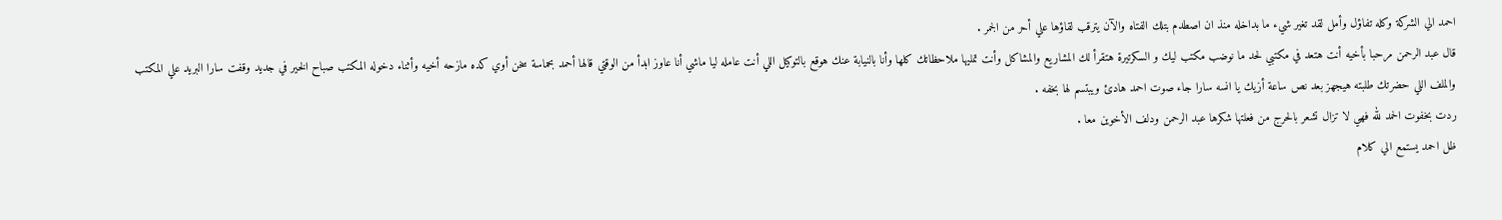احمد الي الشركة وكله تفاؤل وأمل لقد تغير شيء ما بداخله منذ ان اصطدم بتلك الفتاه والآن يترقب لقاؤها علي أحر من الجمر .
قال عبد الرحمن مرحبا بأخيه أنت هتعد في مكتبي لحد ما نوضب مكتب ليك و السكرتيرة هتقرأ لك المشاريع والمشاكل وأنت تمليها ملاحظاتك كلها وأنا بالنيابة عنك هوقع بالتوكيل اللي أنت عامله ليا ماشي أنا عاوز ابدأ من الوقتي قالها أحمد بحماسة سخن أوي كده مازحه أخيه وأثناء دخوله المكتب صباح الخير في جديد وقفت سارا البريد علي المكتب والملف اللي حضرتك طلبته هيجهز بعد نص ساعة أزيك يا انسه سارا جاء صوت احمد هادئ ويبتسم لها بخفه .
ردت بخفوت الحمد لله فهي لا تزال تشعر بالحرج من فعلتها شكرها عبد الرحمن ودلف الأخوين معا .
ظل احمد يستمع الي كلام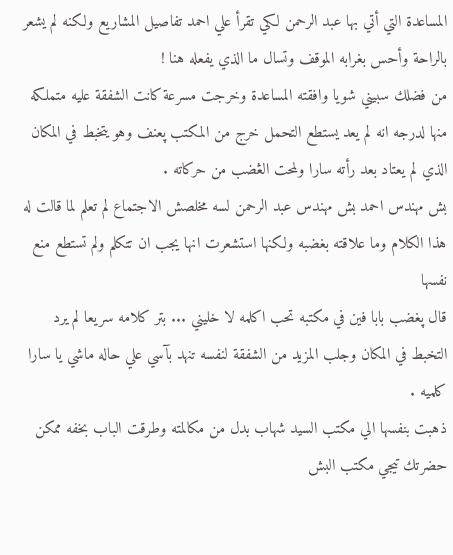المساعدة التي أتي بها عبد الرحمن لكي تقرأ علي احمد تفاصيل المشاريع ولكنه لم يشعر بالراحة وأحس بغرابه الموقف وتسال ما الذي يفعله هنا !
من فضلك سبيني شويا وافقته المساعدة وخرجت مسرعة كانت الشفقة عليه متملكه منها لدرجه انه لم يعد يستطع التحمل خرج من المكتب پعنف وهو يتخبط في المكان الذي لم يعتاد بعد رأته سارا ولمحت الڠضب من حركاته .
بش مهندس احمد بش مهندس عبد الرحمن لسه مخلصش الاجتماع لم تعلم لما قالت له هذا الكلام وما علاقته بغضبه ولكنها استشعرت انها يجب ان تتكلم ولم تستطع منع نفسها
قال پغضب بابا فين في مكتبه تحب اكلمه لا خليني ... بتر كلامه سريعا لم يرد التخبط في المكان وجلب المزيد من الشفقة لنفسه تنهد بآسي علي حاله ماشي يا سارا كلميه .
ذهبت بنفسها الي مكتب السيد شهاب بدل من مكالمته وطرقت الباب بخفه ممكن حضرتك تيجي مكتب البش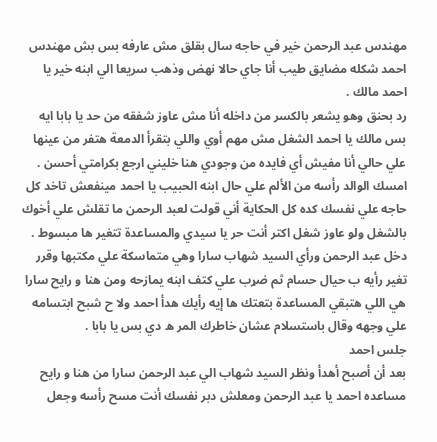مهندس عبد الرحمن خير في حاجه سال بقلق مش عارفه بس بش مهندس احمد شكله مضايق طيب أنا جاي حالا نهض وذهب سريعا الي ابنه خير يا احمد مالك .
رد بحنق وهو يشعر بالكسر من داخله أنا مش عاوز شفقه من حد يا بابا ايه بس مالك يا احمد الشغل مش مهم أوي واللي بتقرأ الدمعة هتفر من عينها علي حالي أنا مفيش أي فايده من وجودي هنا خليني ارجع بكرامتي أحسن .
امسك الوالد رأسه من الألم علي حال ابنه الحبيب يا احمد مينفعش تاخد كل حاجه علي نفسك كده كل الحكاية أني قولت لعبد الرحمن ما تقلش علي أخوك
بالشغل ولو عاوز شغل اكتر أنت حر يا سيدي والمساعدة تتغير ها مبسوط .
دخل عبد الرحمن ورأي السيد شهاب سارا وهي متماسكة علي مكتبها وقرر تغير رأيه ب حيال حسام ثم ضړب علي كتف ابنه يمازحه ومن هنا و رايح سارا هي اللي هتبقي المساعدة بتعتك ها إيه رأيك هدأ احمد ولا ح شبح ابتسامه علي وجهه وقال باستسلام عشان خاطرك المر ه دي بس يا بابا .
جلس احمد
بعد أن أصبح أهدأ ونظر السيد شهاب الي عبد الرحمن سارا من هنا و رايح مساعده احمد يا عبد الرحمن ومعلش دبر نفسك أنت مسح رأسه وجعل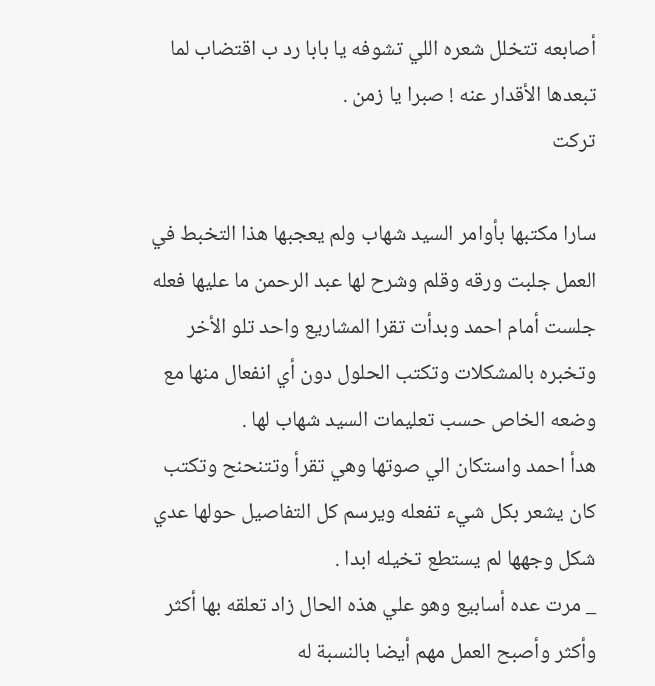أصابعه تتخلل شعره اللي تشوفه يا بابا رد ب اقتضاب لما تبعدها الأقدار عنه ! صبرا يا زمن .
تركت

سارا مكتبها بأوامر السيد شهاب ولم يعجبها هذا التخبط في العمل جلبت ورقه وقلم وشرح لها عبد الرحمن ما عليها فعله جلست أمام احمد وبدأت تقرا المشاريع واحد تلو الأخر وتخبره بالمشكلات وتكتب الحلول دون أي انفعال منها مع وضعه الخاص حسب تعليمات السيد شهاب لها .
هدأ احمد واستكان الي صوتها وهي تقرأ وتتنحنح وتكتب كان يشعر بكل شيء تفعله ويرسم كل التفاصيل حولها عدي شكل وجهها لم يستطع تخيله ابدا .
_ مرت عده أسابيع وهو علي هذه الحال زاد تعلقه بها أكثر وأكثر وأصبح العمل مهم أيضا بالنسبة له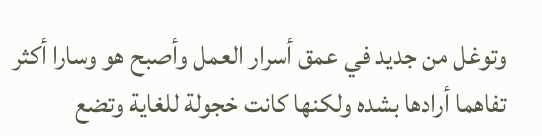وتوغل من جديد في عمق أسرار العمل وأصبح هو وسارا أكثر تفاهما أرادها بشده ولكنها كانت خجولة للغاية وتضع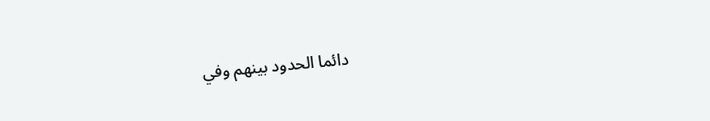دائما الحدود بينهم وفي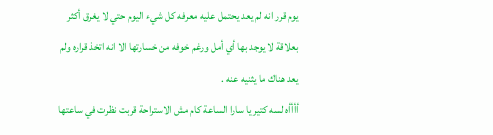يوم قرر انه لم يعد يحتمل عليه معرفه كل شيء اليوم حتي لا يغرق أكثر بعلاقة لا يوجد بها أي أمل ورغم خوفه من خسارتها الا انه اتخذ قراره ولم يعد هناك ما يثنيه عنه .
أأأأه لسه كتير يا سارا الساعة كام مش الاستراحة قربت نظرت في ساعتها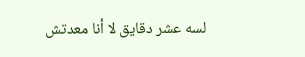لسه عشر دقايق لا أنا معدتش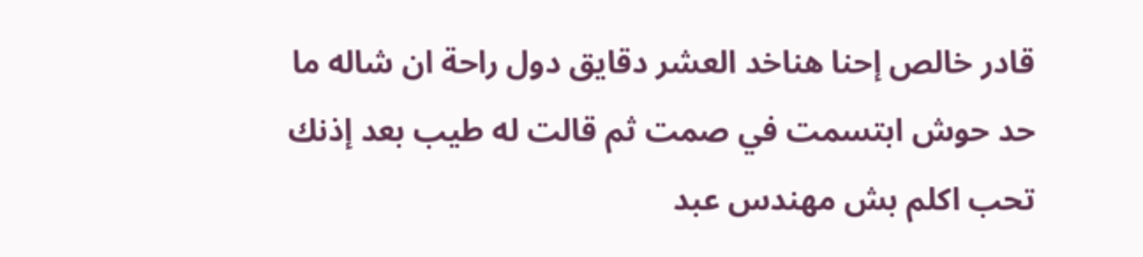قادر خالص إحنا هناخد العشر دقايق دول راحة ان شاله ما حد حوش ابتسمت في صمت ثم قالت له طيب بعد إذنك تحب اكلم بش مهندس عبد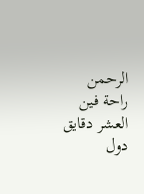الرحمن راحة فين العشر دقايق دول